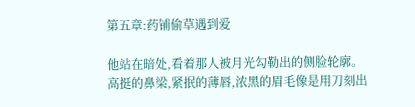第五章:药铺偷草遇到爱

他站在暗处,看着那人被月光勾勒出的侧脸轮廓。高挺的鼻梁,紧抿的薄唇,浓黑的眉毛像是用刀刻出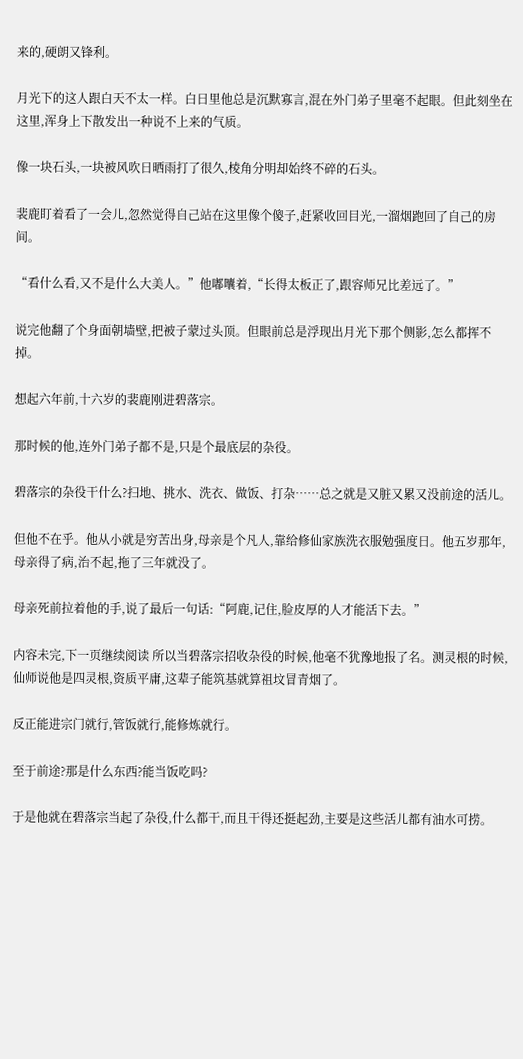来的,硬朗又锋利。

月光下的这人跟白天不太一样。白日里他总是沉默寡言,混在外门弟子里毫不起眼。但此刻坐在这里,浑身上下散发出一种说不上来的气质。

像一块石头,一块被风吹日晒雨打了很久,棱角分明却始终不碎的石头。

裴鹿盯着看了一会儿,忽然觉得自己站在这里像个傻子,赶紧收回目光,一溜烟跑回了自己的房间。

“看什么看,又不是什么大美人。”他嘟囔着,“长得太板正了,跟容师兄比差远了。”

说完他翻了个身面朝墙壁,把被子蒙过头顶。但眼前总是浮现出月光下那个侧影,怎么都挥不掉。

想起六年前,十六岁的裴鹿刚进碧落宗。

那时候的他,连外门弟子都不是,只是个最底层的杂役。

碧落宗的杂役干什么?扫地、挑水、洗衣、做饭、打杂……总之就是又脏又累又没前途的活儿。

但他不在乎。他从小就是穷苦出身,母亲是个凡人,靠给修仙家族洗衣服勉强度日。他五岁那年,母亲得了病,治不起,拖了三年就没了。

母亲死前拉着他的手,说了最后一句话:“阿鹿,记住,脸皮厚的人才能活下去。”

内容未完,下一页继续阅读 所以当碧落宗招收杂役的时候,他毫不犹豫地报了名。测灵根的时候,仙师说他是四灵根,资质平庸,这辈子能筑基就算祖坟冒青烟了。

反正能进宗门就行,管饭就行,能修炼就行。

至于前途?那是什么东西?能当饭吃吗?

于是他就在碧落宗当起了杂役,什么都干,而且干得还挺起劲,主要是这些活儿都有油水可捞。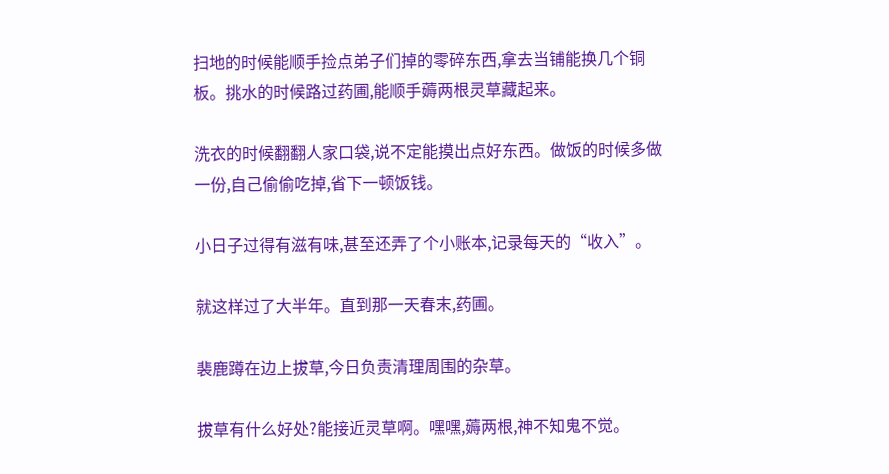扫地的时候能顺手捡点弟子们掉的零碎东西,拿去当铺能换几个铜板。挑水的时候路过药圃,能顺手薅两根灵草藏起来。

洗衣的时候翻翻人家口袋,说不定能摸出点好东西。做饭的时候多做一份,自己偷偷吃掉,省下一顿饭钱。

小日子过得有滋有味,甚至还弄了个小账本,记录每天的“收入”。

就这样过了大半年。直到那一天春末,药圃。

裴鹿蹲在边上拔草,今日负责清理周围的杂草。

拔草有什么好处?能接近灵草啊。嘿嘿,薅两根,神不知鬼不觉。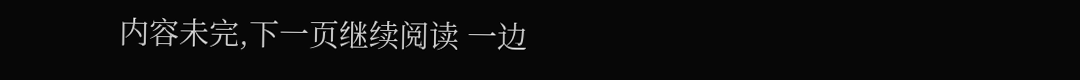内容未完,下一页继续阅读 一边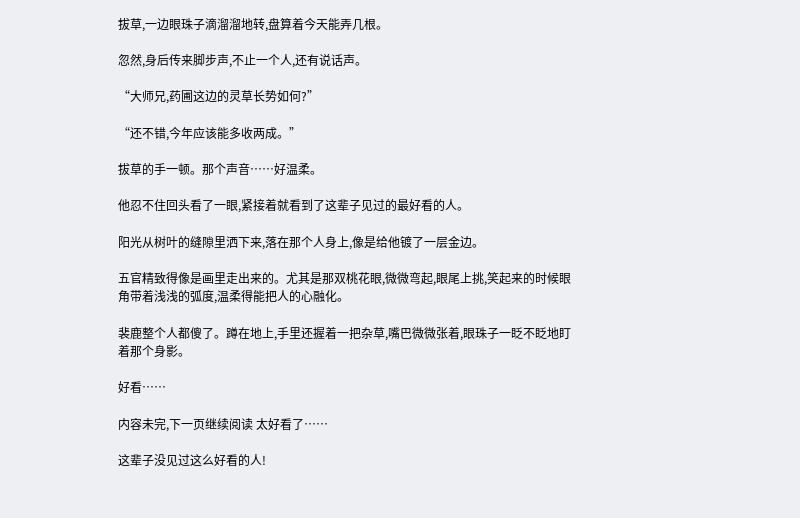拔草,一边眼珠子滴溜溜地转,盘算着今天能弄几根。

忽然,身后传来脚步声,不止一个人,还有说话声。

“大师兄,药圃这边的灵草长势如何?”

“还不错,今年应该能多收两成。”

拔草的手一顿。那个声音……好温柔。

他忍不住回头看了一眼,紧接着就看到了这辈子见过的最好看的人。

阳光从树叶的缝隙里洒下来,落在那个人身上,像是给他镀了一层金边。

五官精致得像是画里走出来的。尤其是那双桃花眼,微微弯起,眼尾上挑,笑起来的时候眼角带着浅浅的弧度,温柔得能把人的心融化。

裴鹿整个人都傻了。蹲在地上,手里还握着一把杂草,嘴巴微微张着,眼珠子一眨不眨地盯着那个身影。

好看……

内容未完,下一页继续阅读 太好看了……

这辈子没见过这么好看的人!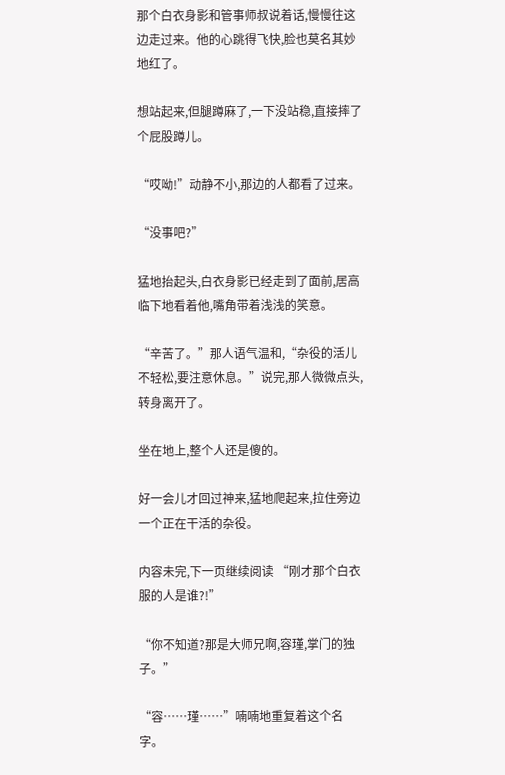那个白衣身影和管事师叔说着话,慢慢往这边走过来。他的心跳得飞快,脸也莫名其妙地红了。

想站起来,但腿蹲麻了,一下没站稳,直接摔了个屁股蹲儿。

“哎呦!”动静不小,那边的人都看了过来。

“没事吧?”

猛地抬起头,白衣身影已经走到了面前,居高临下地看着他,嘴角带着浅浅的笑意。

“辛苦了。”那人语气温和,“杂役的活儿不轻松,要注意休息。”说完,那人微微点头,转身离开了。

坐在地上,整个人还是傻的。

好一会儿才回过神来,猛地爬起来,拉住旁边一个正在干活的杂役。

内容未完,下一页继续阅读 “刚才那个白衣服的人是谁?!”

“你不知道?那是大师兄啊,容瑾,掌门的独子。”

“容……瑾……”喃喃地重复着这个名字。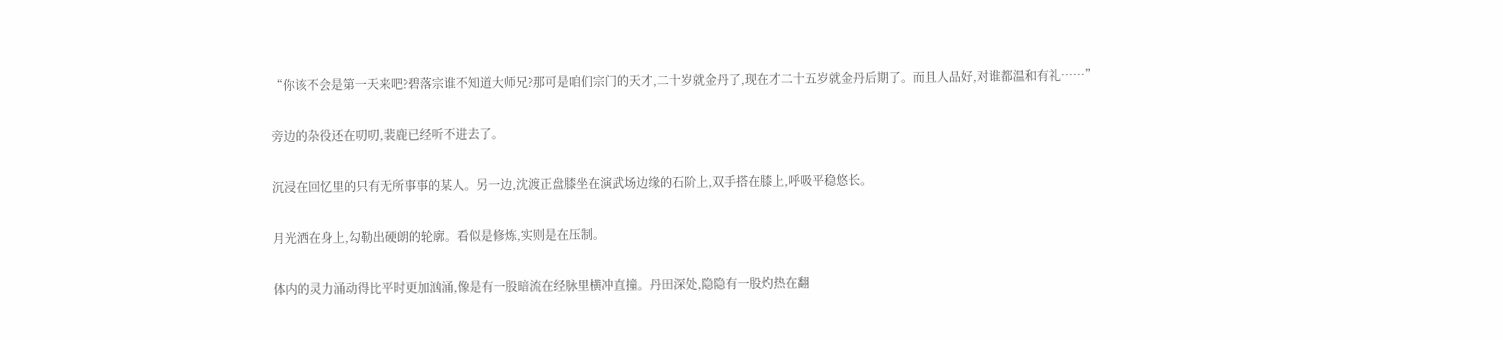“你该不会是第一天来吧?碧落宗谁不知道大师兄?那可是咱们宗门的天才,二十岁就金丹了,现在才二十五岁就金丹后期了。而且人品好,对谁都温和有礼……”

旁边的杂役还在叨叨,裴鹿已经听不进去了。

沉浸在回忆里的只有无所事事的某人。另一边,沈渡正盘膝坐在演武场边缘的石阶上,双手搭在膝上,呼吸平稳悠长。

月光洒在身上,勾勒出硬朗的轮廓。看似是修炼,实则是在压制。

体内的灵力涌动得比平时更加汹涌,像是有一股暗流在经脉里横冲直撞。丹田深处,隐隐有一股灼热在翻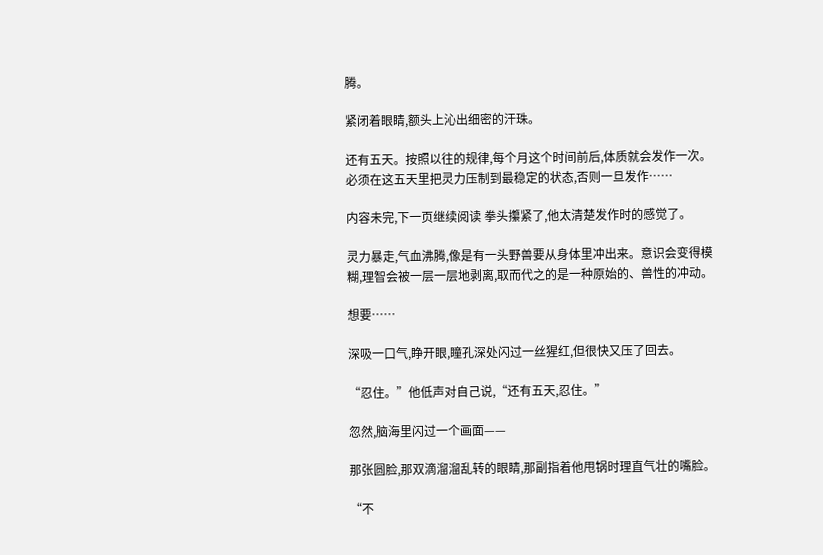腾。

紧闭着眼睛,额头上沁出细密的汗珠。

还有五天。按照以往的规律,每个月这个时间前后,体质就会发作一次。必须在这五天里把灵力压制到最稳定的状态,否则一旦发作……

内容未完,下一页继续阅读 拳头攥紧了,他太清楚发作时的感觉了。

灵力暴走,气血沸腾,像是有一头野兽要从身体里冲出来。意识会变得模糊,理智会被一层一层地剥离,取而代之的是一种原始的、兽性的冲动。

想要……

深吸一口气,睁开眼,瞳孔深处闪过一丝猩红,但很快又压了回去。

“忍住。”他低声对自己说,“还有五天,忍住。”

忽然,脑海里闪过一个画面——

那张圆脸,那双滴溜溜乱转的眼睛,那副指着他甩锅时理直气壮的嘴脸。

“不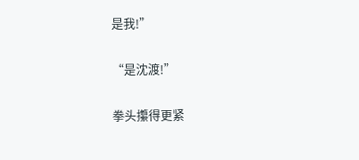是我!”

“是沈渡!”

拳头攥得更紧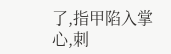了,指甲陷入掌心,刺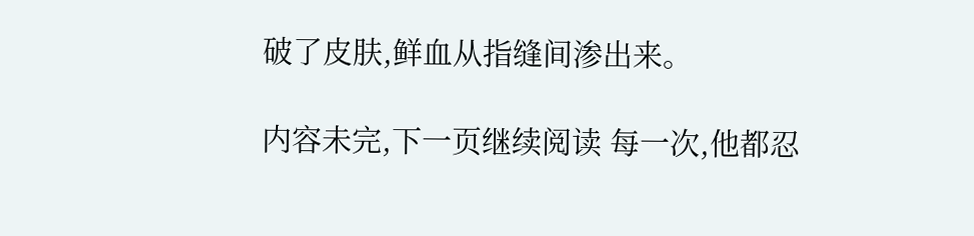破了皮肤,鲜血从指缝间渗出来。

内容未完,下一页继续阅读 每一次,他都忍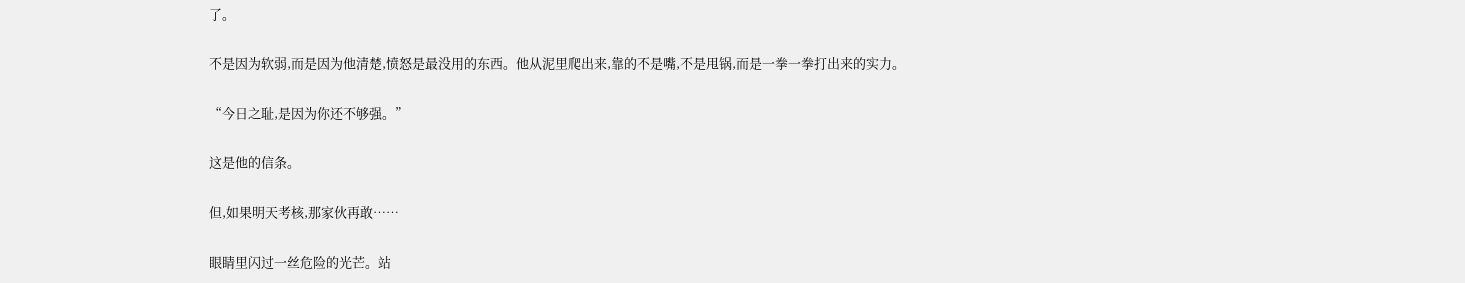了。

不是因为软弱,而是因为他清楚,愤怒是最没用的东西。他从泥里爬出来,靠的不是嘴,不是甩锅,而是一拳一拳打出来的实力。

“今日之耻,是因为你还不够强。”

这是他的信条。

但,如果明天考核,那家伙再敢……

眼睛里闪过一丝危险的光芒。站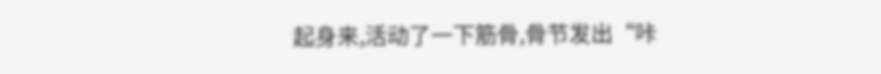起身来,活动了一下筋骨,骨节发出“咔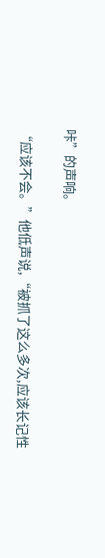咔”的声响。

“应该不会。”他低声说,“被抓了这么多次,应该长记性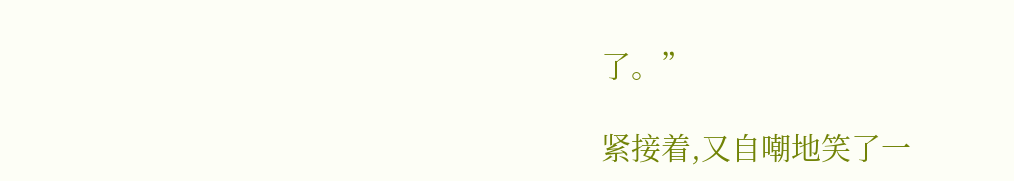了。”

紧接着,又自嘲地笑了一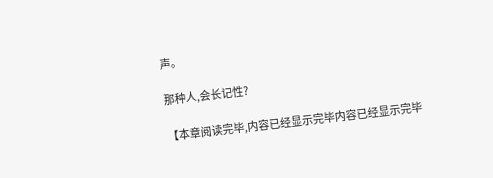声。

那种人,会长记性?

【本章阅读完毕,内容已经显示完毕内容已经显示完毕